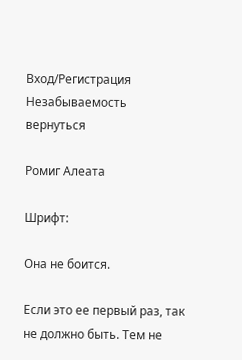Вход/Регистрация
Незабываемость
вернуться

Ромиг Алеата

Шрифт:

Она не боится.

Если это ее первый раз, так не должно быть. Тем не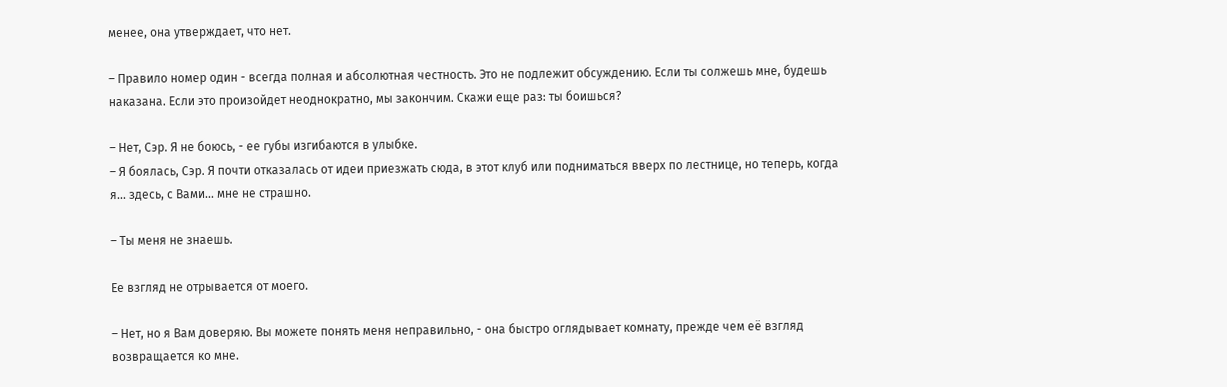менее, она утверждает, что нет.

– Правило номер один - всегда полная и абсолютная честность. Это не подлежит обсуждению. Если ты солжешь мне, будешь наказана. Если это произойдет неоднократно, мы закончим. Скажи еще раз: ты боишься?

– Нет, Сэр. Я не боюсь, - ее губы изгибаются в улыбке.
– Я боялась, Сэр. Я почти отказалась от идеи приезжать сюда, в этот клуб или подниматься вверх по лестнице, но теперь, когда я... здесь, с Вами... мне не страшно.

– Ты меня не знаешь.

Ее взгляд не отрывается от моего.

– Нет, но я Вам доверяю. Вы можете понять меня неправильно, - она быстро оглядывает комнату, прежде чем её взгляд возвращается ко мне.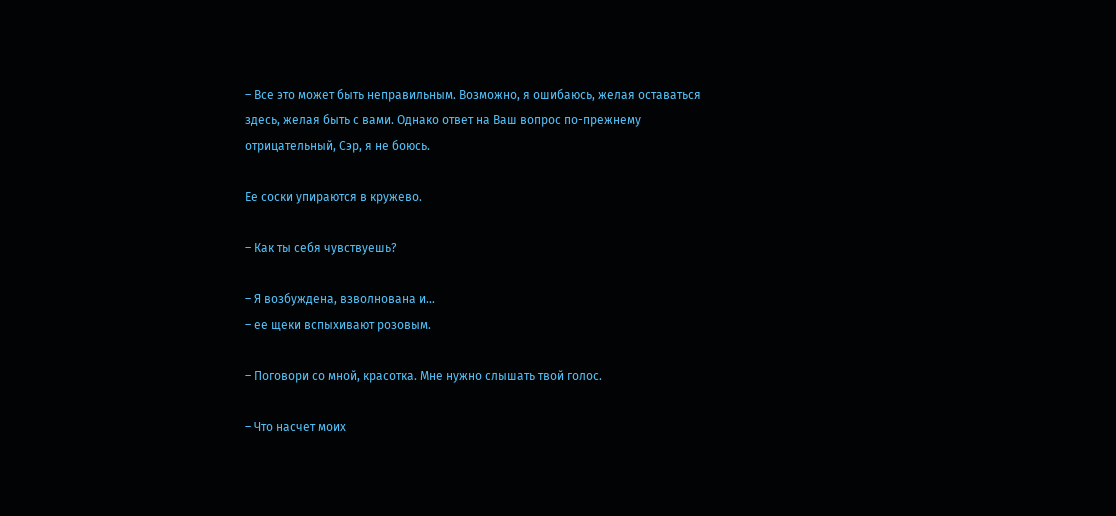– Все это может быть неправильным. Возможно, я ошибаюсь, желая оставаться здесь, желая быть с вами. Однако ответ на Ваш вопрос по-прежнему отрицательный, Сэр, я не боюсь.

Ее соски упираются в кружево.

– Как ты себя чувствуешь?

– Я возбуждена, взволнована и...
– ее щеки вспыхивают розовым.

– Поговори со мной, красотка. Мне нужно слышать твой голос.

– Что насчет моих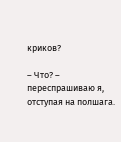криков?

– Что? – переспрашиваю я, отступая на полшага.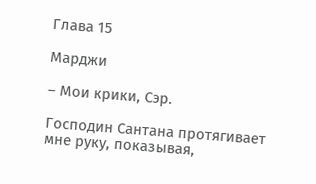Глава 15

Марджи

– Мои крики, Сэр.

Господин Сантана протягивает мне руку, показывая,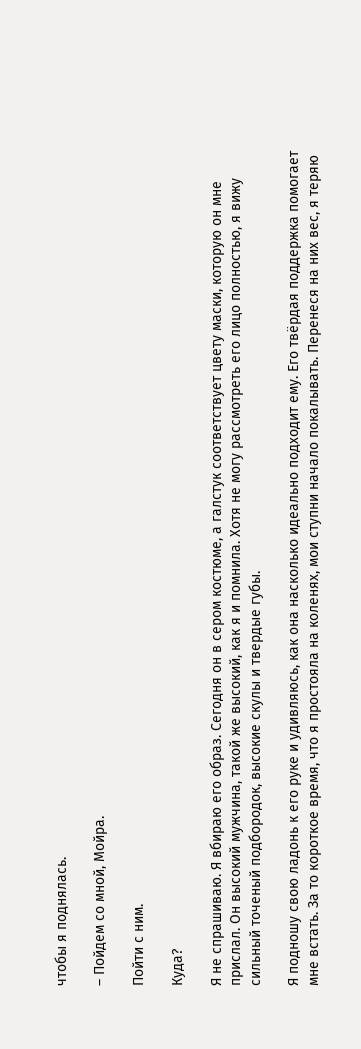чтобы я поднялась.

– Пойдем со мной, Мойра.

Пойти с ним.

Куда?

Я не спрашиваю. Я вбираю его образ. Сегодня он в сером костюме, а галстук соответствует цвету маски, которую он мне прислал. Он высокий мужчина, такой же высокий, как я и помнила. Хотя не могу рассмотреть его лицо полностью, я вижу сильный точеный подбородок, высокие скулы и твердые губы.

Я подношу свою ладонь к его руке и удивляюсь, как она насколько идеально подходит ему. Его твёрдая поддержка помогает мне встать. За то короткое время, что я простояла на коленях, мои ступни начало покалывать. Перенеся на них вес, я теряю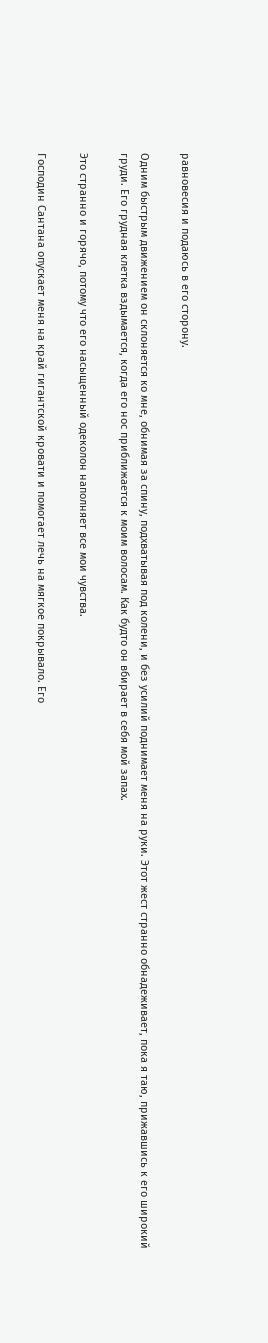равновесия и подаюсь в его сторону.

Одним быстрым движением он склоняется ко мне, обнимая за спину, подхватывая под колени, и без усилий поднимает меня на руки. Этот жест странно обнадеживает, пока я таю, прижавшись к его широкий груди. Его грудная клетка вздымается, когда его нос приближается к моим волосам. Как будто он вбирает в себя мой запах.

Это странно и горячо, потому что его насыщенный одеколон наполняет все мои чувства.

Господин Сантана опускает меня на край гигантской кровати и помогает лечь на мягкое покрывало. Его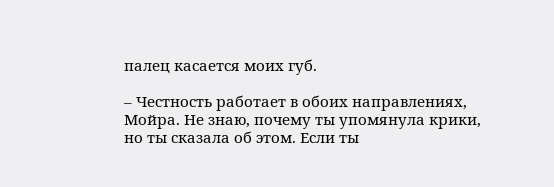палец касается моих губ.

– Честность работает в обоих направлениях, Мойра. Не знаю, почему ты упомянула крики, но ты сказала об этом. Если ты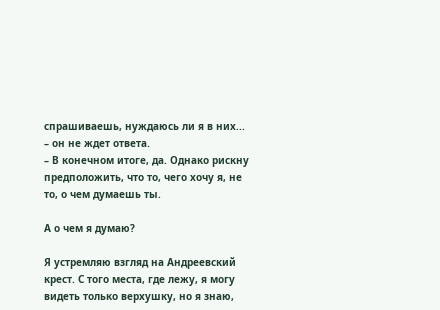спрашиваешь, нуждаюсь ли я в них...
– он не ждет ответа.
– В конечном итоге, да. Однако рискну предположить, что то, чего хочу я, не то, о чем думаешь ты.

А о чем я думаю?

Я устремляю взгляд на Андреевский крест. С того места, где лежу, я могу видеть только верхушку, но я знаю,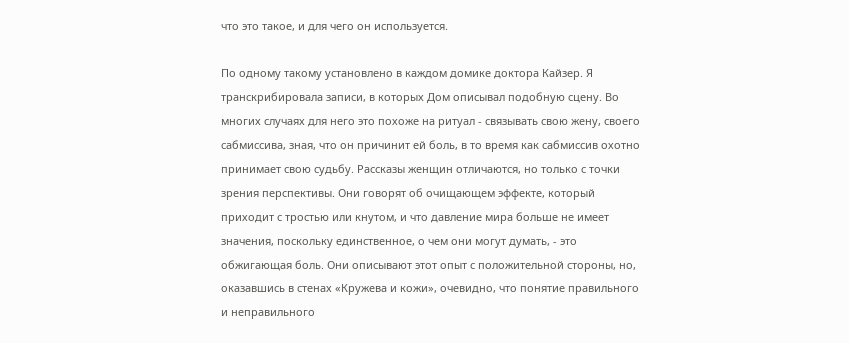что это такое, и для чего он используется.

По одному такому установлено в каждом домике доктора Кайзер. Я транскрибировала записи, в которых Дом описывал подобную сцену. Во многих случаях для него это похоже на ритуал - связывать свою жену, своего сабмиссива, зная, что он причинит ей боль, в то время как сабмиссив охотно принимает свою судьбу. Рассказы женщин отличаются, но только с точки зрения перспективы. Они говорят об очищающем эффекте, который приходит с тростью или кнутом, и что давление мира больше не имеет значения, поскольку единственное, о чем они могут думать, - это обжигающая боль. Они описывают этот опыт с положительной стороны, но, оказавшись в стенах «Кружева и кожи», очевидно, что понятие правильного и неправильного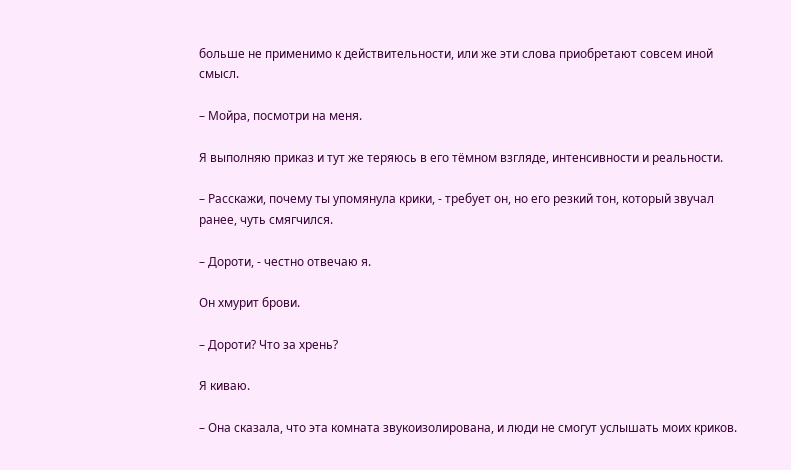больше не применимо к действительности, или же эти слова приобретают совсем иной смысл.

– Мойра, посмотри на меня.

Я выполняю приказ и тут же теряюсь в его тёмном взгляде, интенсивности и реальности.

– Расскажи, почему ты упомянула крики, - требует он, но его резкий тон, который звучал ранее, чуть смягчился.

– Дороти, - честно отвечаю я.

Он хмурит брови.

– Дороти? Что за хрень?

Я киваю.

– Она сказала, что эта комната звукоизолирована, и люди не смогут услышать моих криков.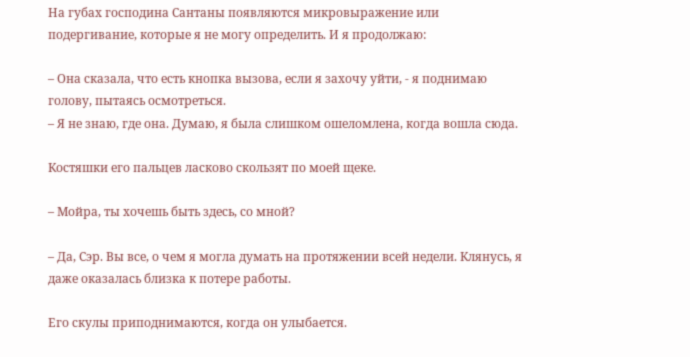На губах господина Сантаны появляются микровыражение или подергивание, которые я не могу определить. И я продолжаю:

– Она сказала, что есть кнопка вызова, если я захочу уйти, - я поднимаю голову, пытаясь осмотреться.
– Я не знаю, где она. Думаю, я была слишком ошеломлена, когда вошла сюда.

Костяшки его пальцев ласково скользят по моей щеке.

– Мойра, ты хочешь быть здесь, со мной?

– Да, Сэр. Вы все, о чем я могла думать на протяжении всей недели. Клянусь, я даже оказалась близка к потере работы.

Его скулы приподнимаются, когда он улыбается.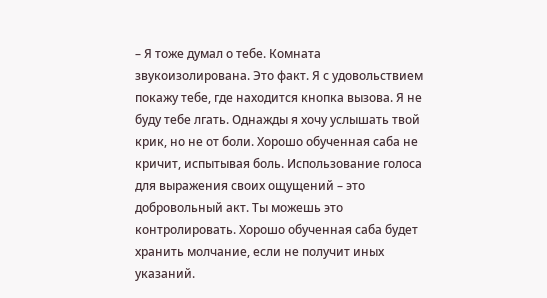– Я тоже думал о тебе. Комната звукоизолирована. Это факт. Я с удовольствием покажу тебе, где находится кнопка вызова. Я не буду тебе лгать. Однажды я хочу услышать твой крик, но не от боли. Хорошо обученная саба не кричит, испытывая боль. Использование голоса для выражения своих ощущений – это добровольный акт. Ты можешь это контролировать. Хорошо обученная саба будет хранить молчание, если не получит иных указаний.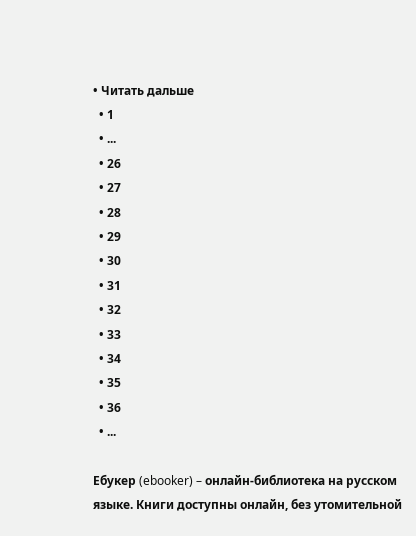• Читать дальше
  • 1
  • ...
  • 26
  • 27
  • 28
  • 29
  • 30
  • 31
  • 32
  • 33
  • 34
  • 35
  • 36
  • ...

Ебукер (ebooker) – онлайн-библиотека на русском языке. Книги доступны онлайн, без утомительной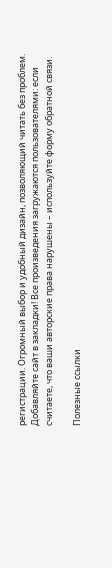регистрации. Огромный выбор и удобный дизайн, позволяющий читать без проблем. Добавляйте сайт в закладки! Все произведения загружаются пользователями: если считаете, что ваши авторские права нарушены – используйте форму обратной связи.

Полезные ссылки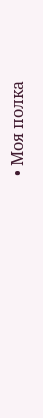• Моя полка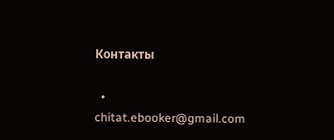Контакты

  • chitat.ebooker@gmail.com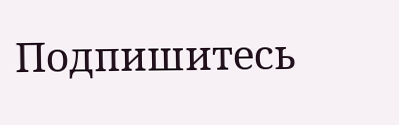Подпишитесь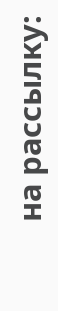на рассылку: